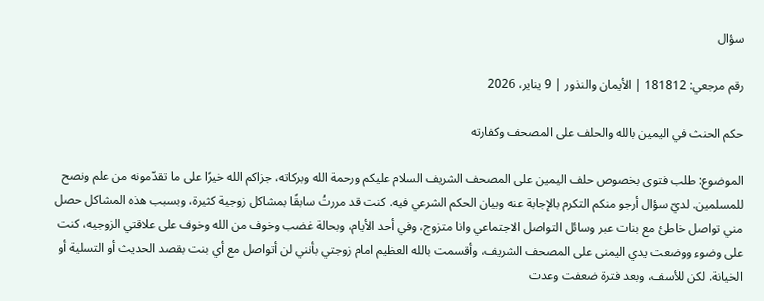سؤال

رقم مرجعي: 181812 | الأيمان والنذور | 9 يناير، 2026

حكم الحنث في اليمين بالله والحلف على المصحف وكفارته

الموضوع: طلب فتوى بخصوص حلف اليمين على المصحف الشريف السلام عليكم ورحمة الله وبركاته، جزاكم الله خيرًا على ما تقدّمونه من علم ونصح للمسلمين. لديّ سؤال أرجو منكم التكرم بالإجابة عنه وبيان الحكم الشرعي فيه. كنت قد مررتُ سابقًا بمشاكل زوجية كثيرة، وبسبب هذه المشاكل حصل مني تواصل خاطئ مع بنات عبر وسائل التواصل الاجتماعي وانا متزوج، وفي أحد الأيام، وبحالة غضب وخوف من الله وخوف على علاقتي الزوجيه، كنت على وضوء ووضعت يدي اليمنى على المصحف الشريف، وأقسمت بالله العظيم امام زوجتي بأنني لن أتواصل مع أي بنت بقصد الحديث أو التسلية أو الخيانة. لكن للأسف، وبعد فترة ضعفت وعدت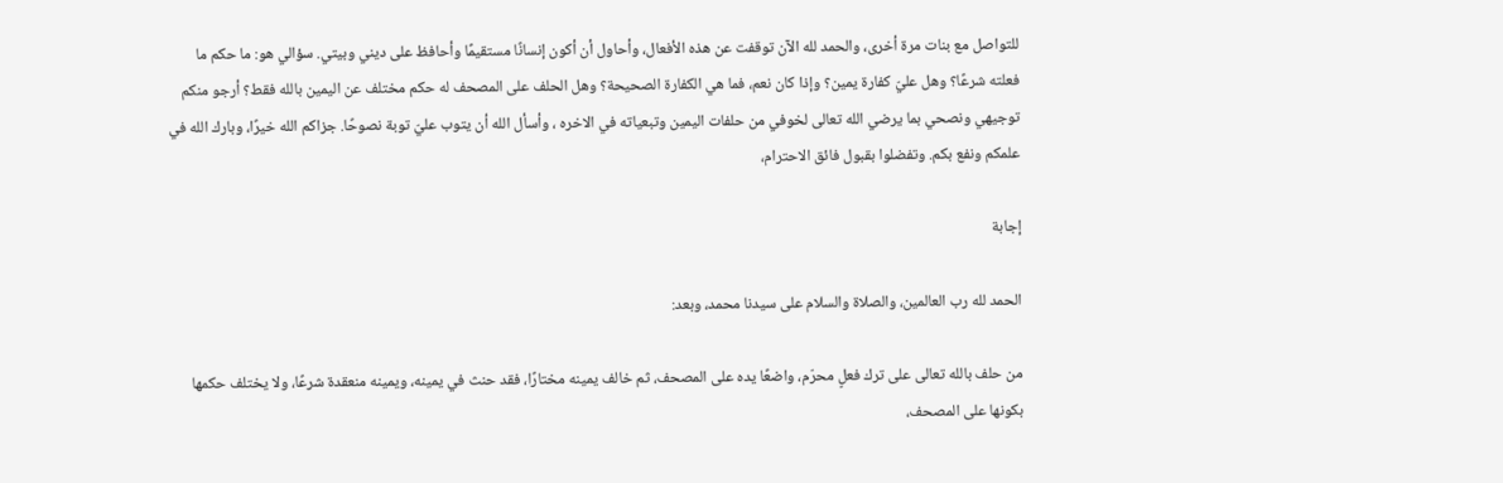للتواصل مع بنات مرة أخرى، والحمد لله الآن توقفت عن هذه الأفعال، وأحاول أن أكون إنسانًا مستقيمًا وأحافظ على ديني وبيتي. سؤالي هو: ما حكم ما فعلته شرعًا؟ وهل عليّ كفارة يمين؟ وإذا كان نعم، فما هي الكفارة الصحيحة؟ وهل الحلف على المصحف له حكم مختلف عن اليمين بالله فقط؟ أرجو منكم توجيهي ونصحي بما يرضي الله تعالى لخوفي من حلفات اليمين وتبعياته في الاخره ، وأسأل الله أن يتوب عليّ توبة نصوحًا. جزاكم الله خيرًا، وبارك الله في علمكم ونفع بكم. وتفضلوا بقبول فائق الاحترام،

إجابة

الحمد لله رب العالمين، والصلاة والسلام على سيدنا محمد، وبعد:

من حلف بالله تعالى على ترك فعلٍ محرّم، واضعًا يده على المصحف، ثم خالف يمينه مختارًا، فقد حنث في يمينه، ويمينه منعقدة شرعًا، ولا يختلف حكمها بكونها على المصحف،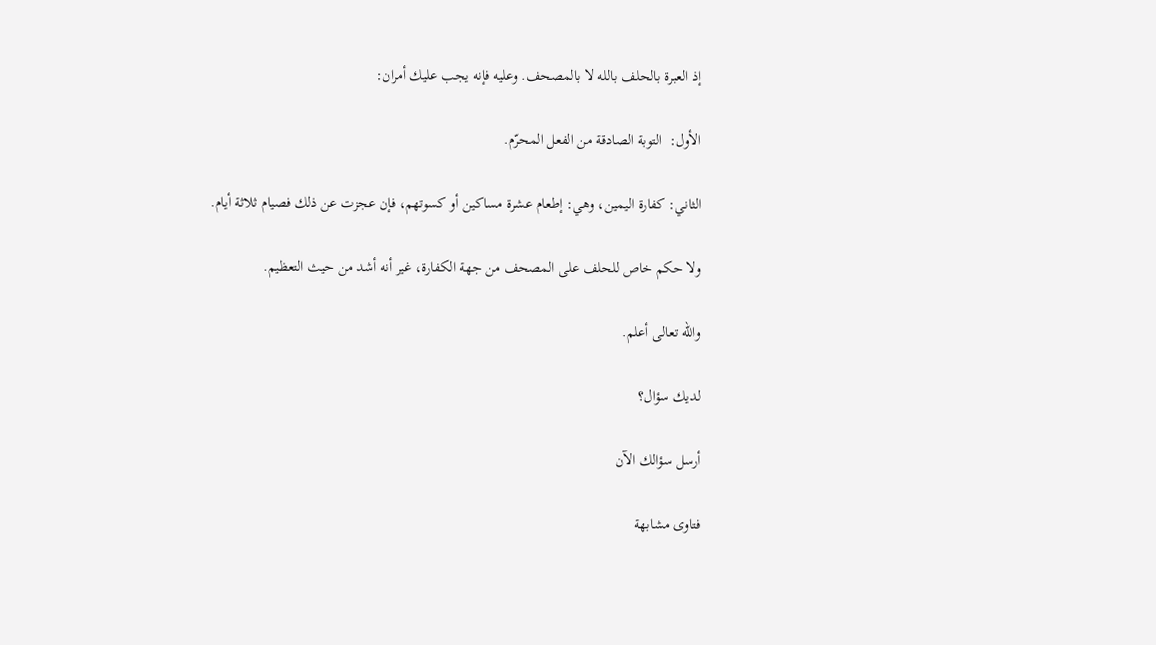إذ العبرة بالحلف بالله لا بالمصحف. وعليه فإنه يجب عليك أمران:

الأول:  التوبة الصادقة من الفعل المحرّم.

الثاني: كفارة اليمين، وهي: إطعام عشرة مساكين أو كسوتهم، فإن عجزت عن ذلك فصيام ثلاثة أيام.

ولا حكم خاص للحلف على المصحف من جهة الكفارة، غير أنه أشد من حيث التعظيم.

والله تعالى أعلم.

لديك سؤال؟

أرسل سؤالك الآن

فتاوى مشابهة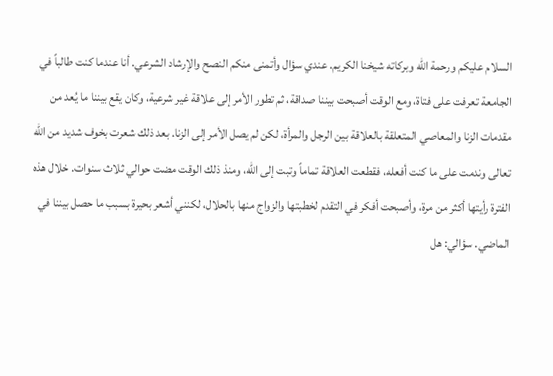السلام عليكم ورحمة الله وبركاته شيخنا الكريم. عندي سؤال وأتمنى منكم النصح والإرشاد الشرعي. أنا عندما كنت طالباً في الجامعة تعرفت على فتاة، ومع الوقت أصبحت بيننا صداقة، ثم تطور الأمر إلى علاقة غير شرعية، وكان يقع بيننا ما يُعد من مقدمات الزنا والمعاصي المتعلقة بالعلاقة بين الرجل والمرأة، لكن لم يصل الأمر إلى الزنا. بعد ذلك شعرت بخوف شديد من الله تعالى وندمت على ما كنت أفعله، فقطعت العلاقة تماماً وتبت إلى الله، ومنذ ذلك الوقت مضت حوالي ثلاث سنوات. خلال هذه الفترة رأيتها أكثر من مرة، وأصبحت أفكر في التقدم لخطبتها والزواج منها بالحلال، لكنني أشعر بحيرة بسبب ما حصل بيننا في الماضي. سؤالي: هل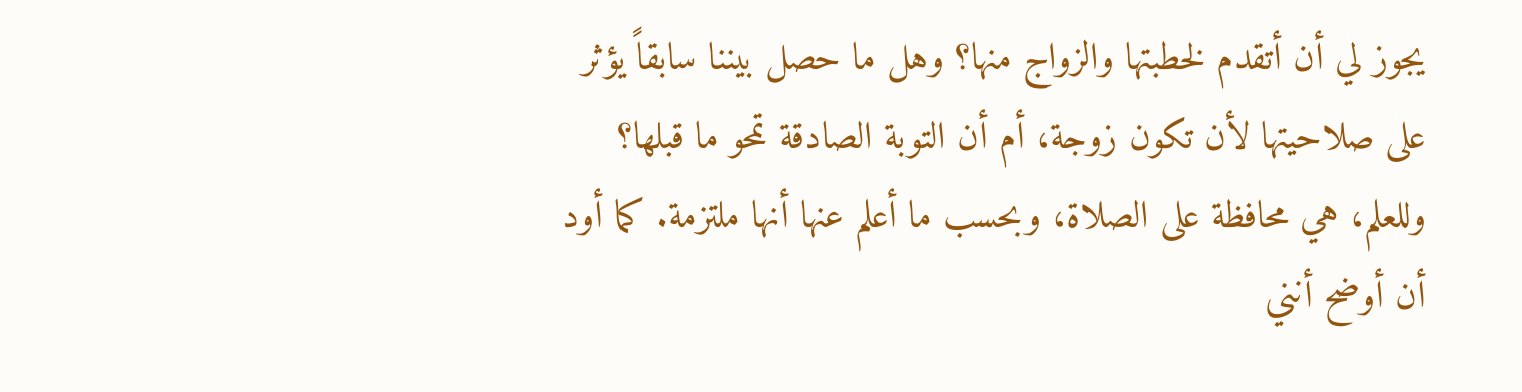يجوز لي أن أتقدم لخطبتها والزواج منها؟ وهل ما حصل بيننا سابقاً يؤثر على صلاحيتها لأن تكون زوجة، أم أن التوبة الصادقة تمحو ما قبلها؟ وللعلم، هي محافظة على الصلاة، وبحسب ما أعلم عنها أنها ملتزمة. كما أود أن أوضح أنني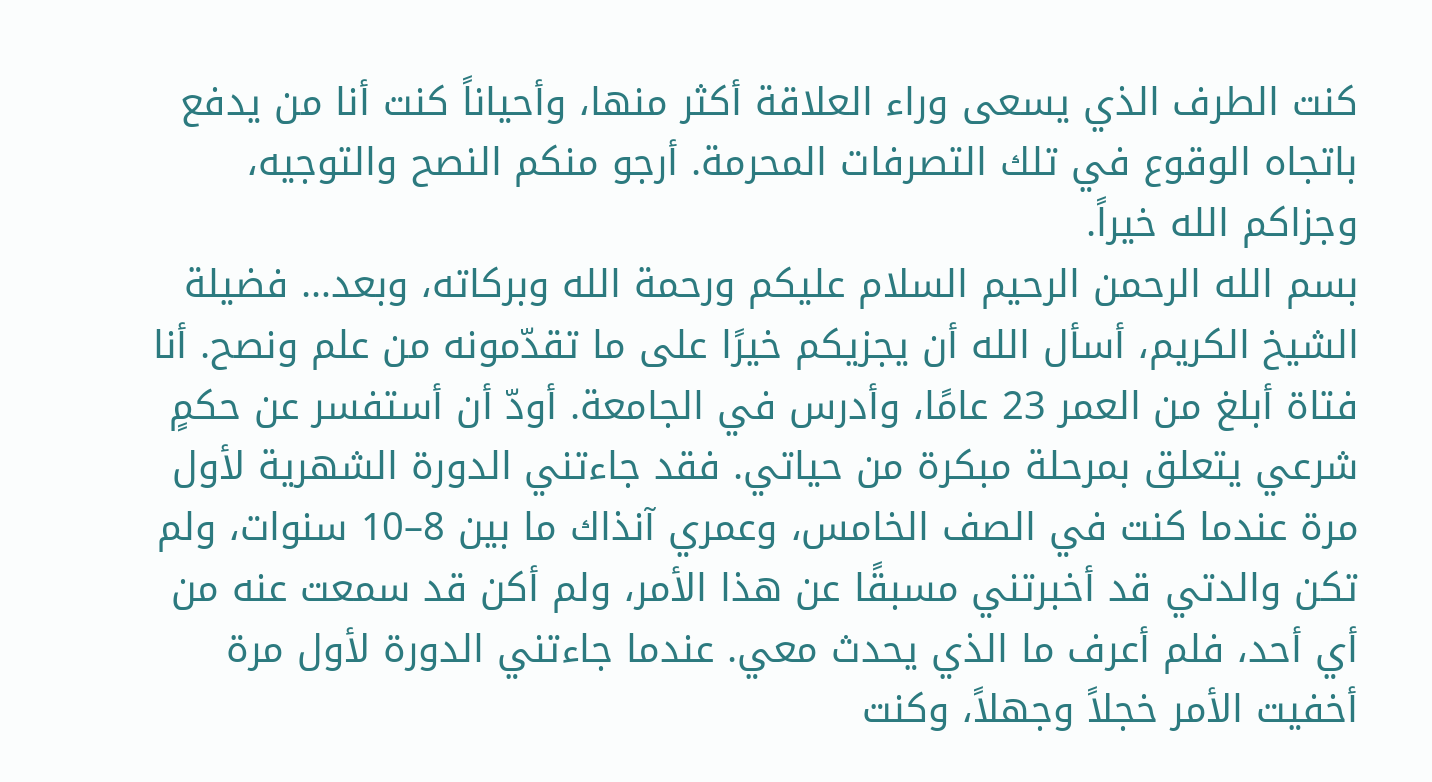كنت الطرف الذي يسعى وراء العلاقة أكثر منها، وأحياناً كنت أنا من يدفع باتجاه الوقوع في تلك التصرفات المحرمة. أرجو منكم النصح والتوجيه، وجزاكم الله خيراً.
بسم الله الرحمن الرحيم السلام عليكم ورحمة الله وبركاته، وبعد… فضيلة الشيخ الكريم، أسأل الله أن يجزيكم خيرًا على ما تقدّمونه من علم ونصح. أنا فتاة أبلغ من العمر 23 عامًا، وأدرس في الجامعة. أودّ أن أستفسر عن حكمٍ شرعي يتعلق بمرحلة مبكرة من حياتي. فقد جاءتني الدورة الشهرية لأول مرة عندما كنت في الصف الخامس، وعمري آنذاك ما بين 8–10 سنوات، ولم تكن والدتي قد أخبرتني مسبقًا عن هذا الأمر، ولم أكن قد سمعت عنه من أي أحد، فلم أعرف ما الذي يحدث معي. عندما جاءتني الدورة لأول مرة أخفيت الأمر خجلاً وجهلاً، وكنت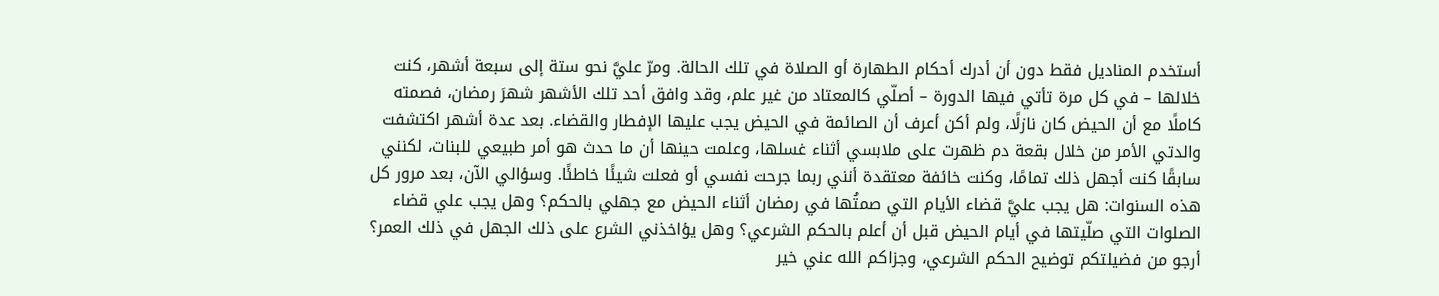أستخدم المناديل فقط دون أن أدرك أحكام الطهارة أو الصلاة في تلك الحالة. ومرّ عليَّ نحو ستة إلى سبعة أشهر، كنت خلالها – في كل مرة تأتي فيها الدورة – أصلّي كالمعتاد من غير علم، وقد وافق أحد تلك الأشهر شهرَ رمضان، فصمته كاملًا مع أن الحيض كان نازلًا، ولم أكن أعرف أن الصائمة في الحيض يجب عليها الإفطار والقضاء. بعد عدة أشهر اكتشفت والدتي الأمر من خلال بقعة دم ظهرت على ملابسي أثناء غسلها، وعلمت حينها أن ما حدث هو أمر طبيعي للبنات، لكنني سابقًا كنت أجهل ذلك تمامًا، وكنت خائفة معتقدة أنني ربما جرحت نفسي أو فعلت شيئًا خاطئًا. وسؤالي الآن، بعد مرور كل هذه السنوات: هل يجب عليَّ قضاء الأيام التي صمتُها في رمضان أثناء الحيض مع جهلي بالحكم؟ وهل يجب علي قضاء الصلوات التي صلّيتها في أيام الحيض قبل أن أعلم بالحكم الشرعي؟ وهل يؤاخذني الشرع على ذلك الجهل في ذلك العمر؟ أرجو من فضيلتكم توضيح الحكم الشرعي، وجزاكم الله عني خير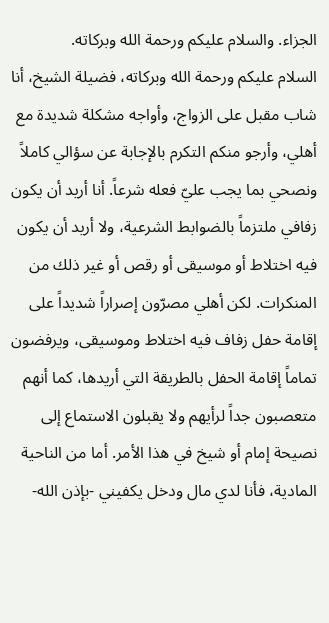الجزاء. والسلام عليكم ورحمة الله وبركاته.
السلام عليكم ورحمة الله وبركاته، فضيلة الشيخ، أنا شاب مقبل على الزواج، وأواجه مشكلة شديدة مع أهلي، وأرجو منكم التكرم بالإجابة عن سؤالي كاملاً ونصحي بما يجب عليّ فعله شرعاً. أنا أريد أن يكون زفافي ملتزماً بالضوابط الشرعية، ولا أريد أن يكون فيه اختلاط أو موسيقى أو رقص أو غير ذلك من المنكرات. لكن أهلي مصرّون إصراراً شديداً على إقامة حفل زفاف فيه اختلاط وموسيقى، ويرفضون تماماً إقامة الحفل بالطريقة التي أريدها، كما أنهم متعصبون جداً لرأيهم ولا يقبلون الاستماع إلى نصيحة إمام أو شيخ في هذا الأمر. أما من الناحية المادية، فأنا لدي مال ودخل يكفيني -بإذن الله-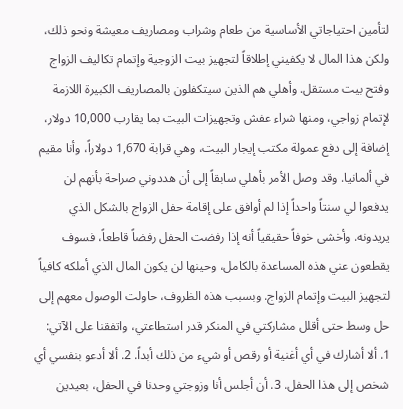لتأمين احتياجاتي الأساسية من طعام وشراب ومصاريف معيشة ونحو ذلك، ولكن هذا المال لا يكفيني إطلاقاً لتجهيز بيت الزوجية وإتمام تكاليف الزواج وفتح بيت مستقل. وأهلي هم الذين سيتكفلون بالمصاريف الكبيرة اللازمة لإتمام زواجي، ومنها شراء عفش وتجهيزات البيت بما يقارب 10,000 دولار، إضافة إلى دفع عمولة مكتب إيجار البيت، وهي قرابة 1,670 دولاراً، وأنا مقيم في ألمانيا. وقد وصل الأمر بأهلي سابقاً إلى أن هددوني صراحة بأنهم لن يدفعوا لي سنتاً واحداً إذا لم أوافق على إقامة حفل الزواج بالشكل الذي يريدونه. وأخشى خوفاً حقيقياً أنه إذا رفضت الحفل رفضاً قاطعاً، فسوف يقطعون عني هذه المساعدة بالكامل، وحينها لن يكون المال الذي أملكه كافياً لتجهيز البيت وإتمام الزواج. وبسبب هذه الظروف، حاولت الوصول معهم إلى حل وسط حتى أقلل مشاركتي في المنكر قدر استطاعتي، واتفقنا على الآتي: 1. ألا أشارك في أي أغنية أو رقص أو شيء من ذلك أبداً. 2. ألا أدعو بنفسي أي شخص إلى هذا الحفل. 3. أن أجلس أنا وزوجتي وحدنا في الحفل، بعيدين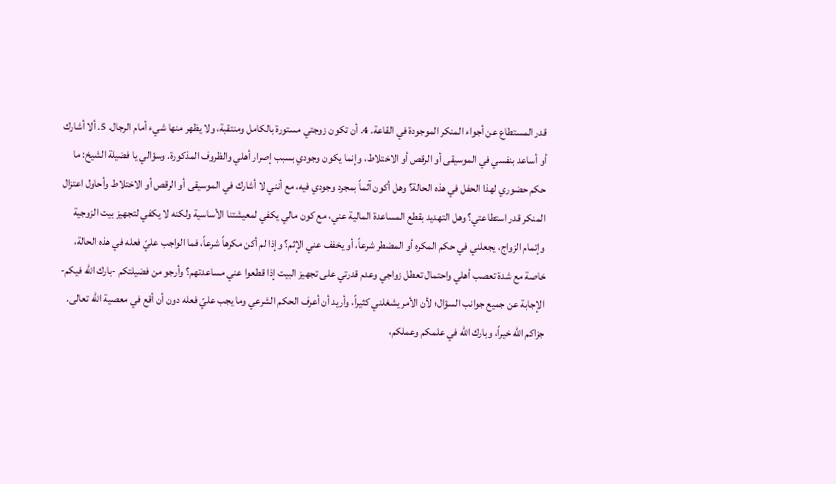قدر المستطاع عن أجواء المنكر الموجودة في القاعة. 4. أن تكون زوجتي مستورة بالكامل ومنتقبة، ولا يظهر منها شيء أمام الرجال. 5. ألا أشارك أو أساعد بنفسي في الموسيقى أو الرقص أو الاختلاط، وإنما يكون وجودي بسبب إصرار أهلي والظروف المذكورة. وسؤالي يا فضيلة الشيخ: ما حكم حضوري لهذا الحفل في هذه الحالة؟ وهل أكون آثماً بمجرد وجودي فيه، مع أنني لا أشارك في الموسيقى أو الرقص أو الاختلاط وأحاول اعتزال المنكر قدر استطاعتي؟ وهل التهديد بقطع المساعدة المالية عني، مع كون مالي يكفي لمعيشتنا الأساسية ولكنه لا يكفي لتجهيز بيت الزوجية وإتمام الزواج، يجعلني في حكم المكره أو المضطر شرعاً، أو يخفف عني الإثم؟ وإذا لم أكن مكرهاً شرعاً، فما الواجب عليّ فعله في هذه الحالة، خاصة مع شدة تعصب أهلي واحتمال تعطل زواجي وعدم قدرتي على تجهيز البيت إذا قطعوا عني مساعدتهم؟ وأرجو من فضيلتكم -بارك الله فيكم- الإجابة عن جميع جوانب السؤال؛ لأن الأمر يشغلني كثيراً، وأريد أن أعرف الحكم الشرعي وما يجب عليّ فعله دون أن أقع في معصية الله تعالى. جزاكم الله خيراً، وبارك الله في علمكم وعملكم،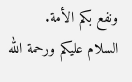ونفع بكم الأمة.
السلام عليكم ورحمة الله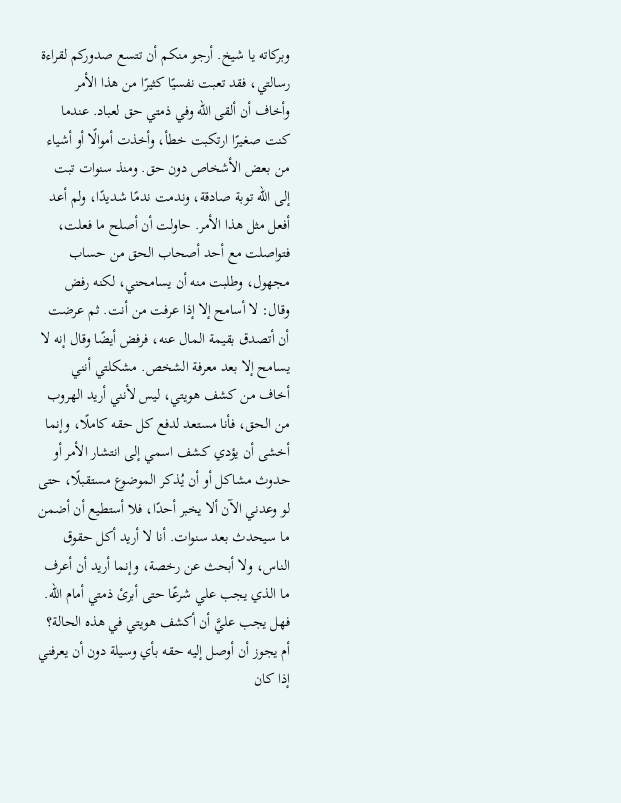وبركاته يا شيخ. أرجو منكم أن تتسع صدوركم لقراءة رسالتي، فقد تعبت نفسيًا كثيرًا من هذا الأمر وأخاف أن ألقى الله وفي ذمتي حق لعباد. عندما كنت صغيرًا ارتكبت خطأ، وأخذت أموالًا أو أشياء من بعض الأشخاص دون حق. ومنذ سنوات تبت إلى الله توبة صادقة، وندمت ندمًا شديدًا، ولم أعد أفعل مثل هذا الأمر. حاولت أن أصلح ما فعلت، فتواصلت مع أحد أصحاب الحق من حساب مجهول، وطلبت منه أن يسامحني، لكنه رفض وقال: لا أسامح إلا إذا عرفت من أنت. ثم عرضت أن أتصدق بقيمة المال عنه، فرفض أيضًا وقال إنه لا يسامح إلا بعد معرفة الشخص. مشكلتي أنني أخاف من كشف هويتي، ليس لأنني أريد الهروب من الحق، فأنا مستعد لدفع كل حقه كاملًا، وإنما أخشى أن يؤدي كشف اسمي إلى انتشار الأمر أو حدوث مشاكل أو أن يُذكر الموضوع مستقبلًا، حتى لو وعدني الآن ألا يخبر أحدًا، فلا أستطيع أن أضمن ما سيحدث بعد سنوات. أنا لا أريد أكل حقوق الناس، ولا أبحث عن رخصة، وإنما أريد أن أعرف ما الذي يجب علي شرعًا حتى أبرئ ذمتي أمام الله. فهل يجب عليَّ أن أكشف هويتي في هذه الحالة؟ أم يجوز أن أوصل إليه حقه بأي وسيلة دون أن يعرفني إذا كان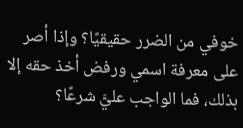خوفي من الضرر حقيقيًا؟ وإذا أصر على معرفة اسمي ورفض أخذ حقه إلا بذلك، فما الواجب عليَّ شرعًا؟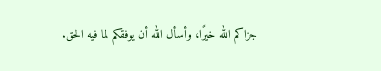جزاكم الله خيرًا، وأسأل الله أن يوفقكم لما فيه الحق.